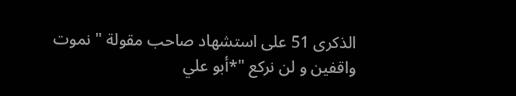الذكرى 51 على استشهاد صاحب مقولة " نموت واقفين و لن نركع "*أبو علي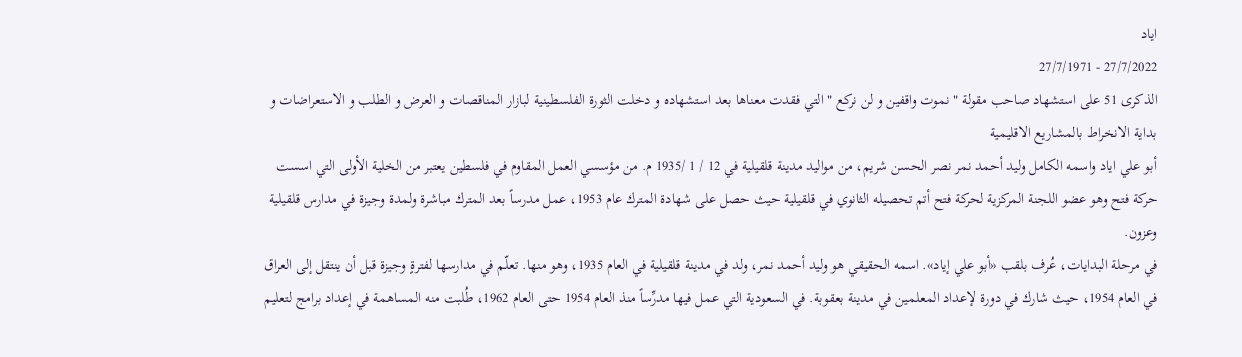اياد
27/7/2022 - 27/7/1971
الذكرى 51 على استشهاد صاحب مقولة " نموت واقفين و لن نركع " التي فقدت معناها بعد استشهاده و دخلت الثورة الفلسطينية لبازار المناقصات و العرض و الطلب و الاستعراضات و بداية الانخراط بالمشاريع الاقليمية
أبو علي اياد واسمه الكامل وليد أحمد نمر نصر الحسن شريم، من مواليد مدينة قلقيلية في 12 / 1 /1935 م. من مؤسسي العمل المقاوم في فلسطين يعتبر من الخلية الأولى التي اسست حركة فتح وهو عضو اللجنة المركزية لحركة فتح أتم تحصيله الثانوي في قلقيلية حيث حصل على شهادة المترك عام 1953، عمل مدرساً بعد المترك مباشرة ولمدة وجيزة في مدارس قلقيلية وعزون.
في مرحلة البدايات، عُرف بلقب «أبو علي إياد». اسمه الحقيقي هو وليد أحمد نمر، ولد في مدينة قلقيلية في العام 1935، وهو منها. تعلّم في مدارسها لفترةٍ وجيزة قبل أن ينتقل إلى العراق في العام 1954، حيث شارك في دورة لإعداد المعلمين في مدينة بعقوبة. في السعودية التي عمل فيها مدرِّساً منذ العام 1954 حتى العام 1962، طُلبت منه المساهمة في إعداد برامج لتعليم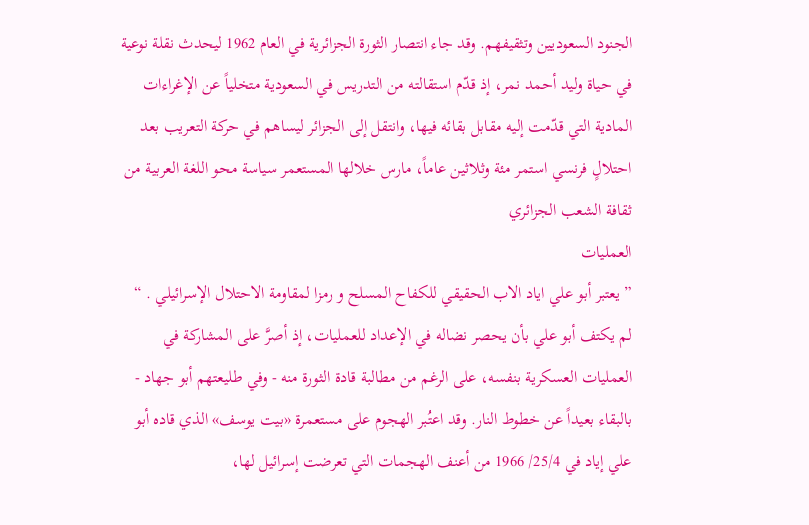الجنود السعوديين وتثقيفهم. وقد جاء انتصار الثورة الجزائرية في العام 1962 ليحدث نقلة نوعية في حياة وليد أحمد نمر، إذ قدّم استقالته من التدريس في السعودية متخلياً عن الإغراءات المادية التي قدّمت إليه مقابل بقائه فيها، وانتقل إلى الجزائر ليساهم في حركة التعريب بعد احتلالٍ فرنسي استمر مئة وثلاثين عاماً، مارس خلالها المستعمر سياسة محو اللغة العربية من ثقافة الشعب الجزائري
العمليات
” يعتبر أبو علي اياد الاب الحقيقي للكفاح المسلح و رمزا لمقاومة الاحتلال الإسرائيلي . “
لم يكتف أبو علي بأن يحصر نضاله في الإعداد للعمليات، إذ أصرَّ على المشاركة في العمليات العسكرية بنفسه، على الرغم من مطالبة قادة الثورة منه - وفي طليعتهم أبو جهاد - بالبقاء بعيداً عن خطوط النار. وقد اعتُبر الهجوم على مستعمرة «بيت يوسف» الذي قاده أبو علي إياد في 25/4/ 1966 من أعنف الهجمات التي تعرضت إسرائيل لها،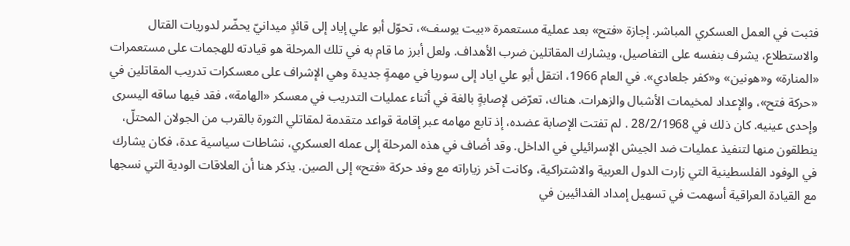فثبت في العمل العسكري المباشر. إجازة «فتح» بعد عملية مستعمرة «بيت يوسف»، تحوّل أبو علي إياد إلى قائدٍ ميدانيّ يحضّر لدوريات القتال والاستطلاع، يشرف بنفسه على التفاصيل، ويشارك المقاتلين ضرب الأهداف. ولعل أبرز ما قام به في تلك المرحلة هو قيادته للهجمات على مستعمرات «المنارة» و«هونين» و«كفر جلعادي». في العام 1966، انتقل أبو علي اياد إلى سوريا في مهمةٍ جديدة وهي الإشراف على معسكرات تدريب المقاتلين في «حركة فتح»، والإعداد لمخيمات الأشبال والزهرات. هناك، تعرّض لإصابةٍ بالغة في أثناء عمليات التدريب في معسكر «الهامة»، فقد فيها ساقه اليسرى وإحدى عينيه. كان ذلك في 28/2/1968 . لم تفتت الإصابة عضده، إذ تابع مهامه عبر إقامة قواعد متقدمة لمقاتلي الثورة بالقرب من الجولان المحتلّ، ينطلقون منها لتنفيذ عمليات ضد الجيش الإسرائيلي في الداخل. وقد أضاف في هذه المرحلة إلى عمله العسكري، نشاطات سياسية عدة، فكان يشارك في الوفود الفلسطينية التي زارت الدول العربية والاشتراكية، وكانت آخر زياراته مع وفد حركة «فتح» إلى الصين. يذكر هنا أن العلاقات الودية التي نسجها مع القيادة العراقية أسهمت في تسهيل إمداد الفدائيين في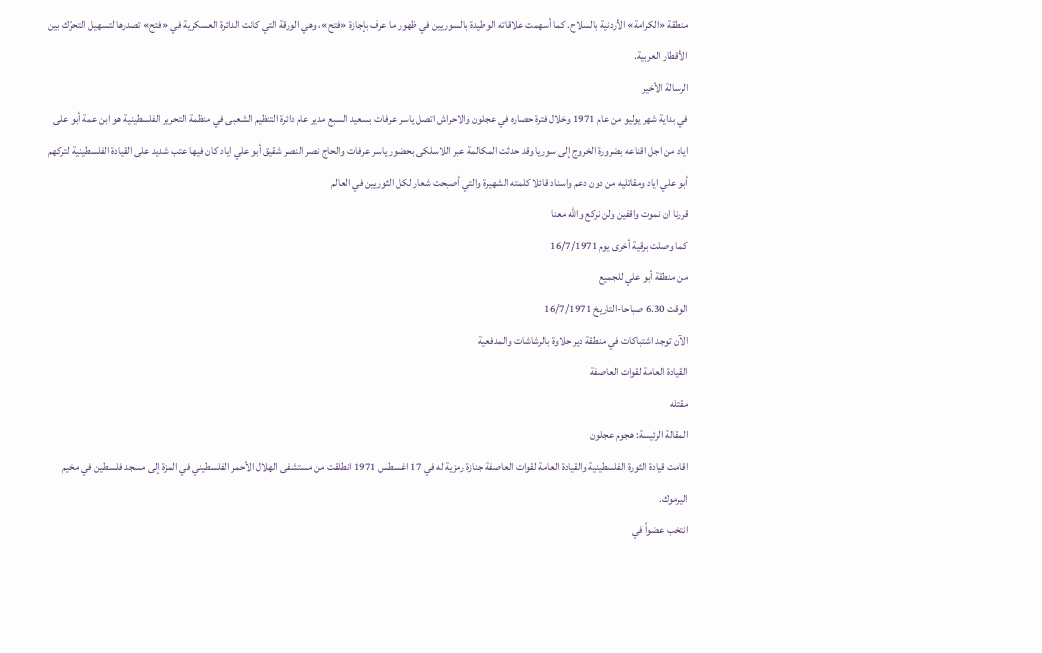منطقة «الكرامة» الأردنية بالسلاح. كما أسهمت علاقاته الوطيدة بالسوريين في ظهور ما عرف بإجازة «فتح»، وهي الورقة التي كانت الدائرة العسكرية في «فتح» تصدرها لتسهيل التحرّك بين الأقطار العربية.
الرسالة الأخير
في بداية شهر يوليو من عام 1971 وخلال فترة حصاره في عجلون والاحراش اتصل ياسر عرفات بسعيد السبع مدير عام دائرة التنظيم الشعبى في منظمة التحرير الفلسطينية هو ابن عمة أبو على اياد من اجل اقناعه بضرورة الخروج إلى سوريا وقد حدثت المكالمة عبر اللاسلكى بحضور ياسر عرفات والحاج نصر النصر شقيق أبو علي اياد كان فيها عتب شديد على القيادة الفلسطينية لتركهم أبو علي اياد ومقاتليه من دون دعم واسناد قائلا كلمته الشهيرة والتي أصبحت شعار لكل الثوريين في العالم
قررنا ان نموت واقفين ولن نركع والله معنا
كما وصلت برقية أخرى يوم 16/7/1971
من منطقة أبو علي للجميع
الوقت 6.30 صباحا-التاريخ 16/7/1971
الآن توجد اشتباكات في منطقة دير حلاوة بالرشاشات والمدفعية
القيادة العامة لقوات العاصفة
مقتله
المقالة الرئيسة: هجوم عجلون
اقامت قيادة الثورة الفلسطينية والقيادة العامة لقوات العاصفة جنازة رمزية له في 17 اغسطس 1971 انطلقت من مستشفى الهلال الأحمر الفلسطيني في المزة إلى مسجد فلسطين في مخيم اليرموك.
انتخب عضواً في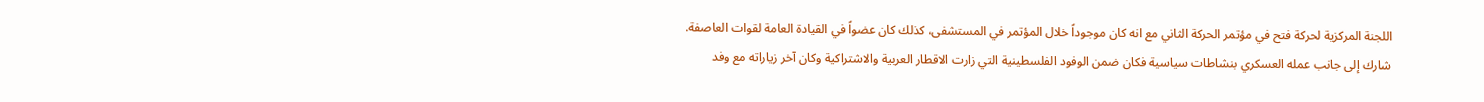اللجنة المركزية لحركة فتح في مؤتمر الحركة الثاني مع انه كان موجوداً خلال المؤتمر في المستشفى، كذلك كان عضواً في القيادة العامة لقوات العاصفة.
شارك إلى جانب عمله العسكري بنشاطات سياسية فكان ضمن الوفود الفلسطينية التي زارت الاقطار العربية والاشتراكية وكان آخر زياراته مع وفد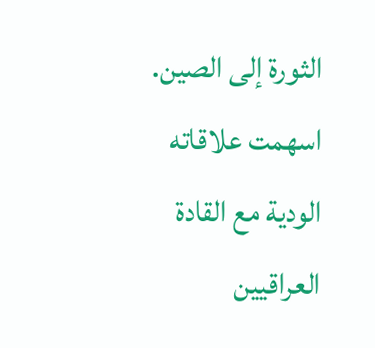الثورة إلى الصين. اسهمت علاقاته الودية مع القادة العراقيين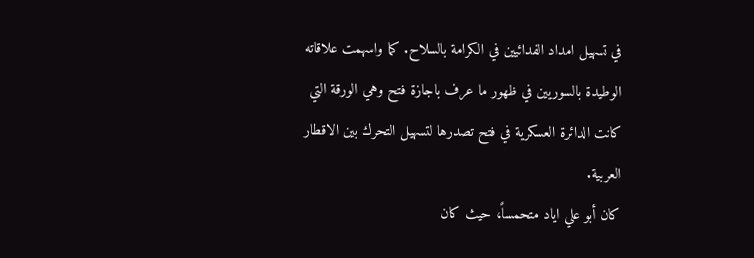في تسهيل امداد الفدائيين في الكرامة بالسلاح. كما واسهمت علاقاته الوطيدة بالسوريين في ظهور ما عرف باجازة فتح وهي الورقة التي كانت الدائرة العسكرية في فتح تصدرها لتسهيل التحرك بين الاقطار العربية.
كان أبو علي اياد متحمساً، حيث كان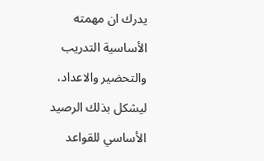يدرك ان مهمته الأساسية التدريب والتحضير والاعداد، ليشكل بذلك الرصيد الأساسي للقواعد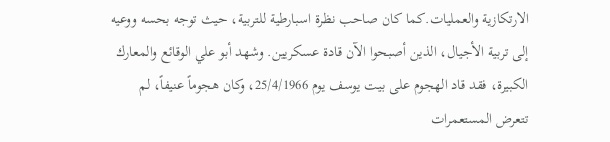الارتكازية والعمليات.كما كان صاحب نظرة اسبارطية للتربية، حيث توجه بحسه ووعيه إلى تربية الأجيال، الذين أصبحوا الآن قادة عسكريين. وشهد أبو علي الوقائع والمعارك الكبيرة، فقد قاد الهجوم على بيت يوسف يوم 25/4/1966، وكان هجوماً عنيفاً، لم تتعرض المستعمرات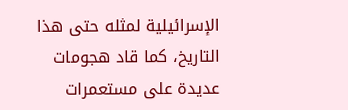الإسرائيلية لمثله حتى هذا التاريخ، كما قاد هجومات عديدة على مستعمرات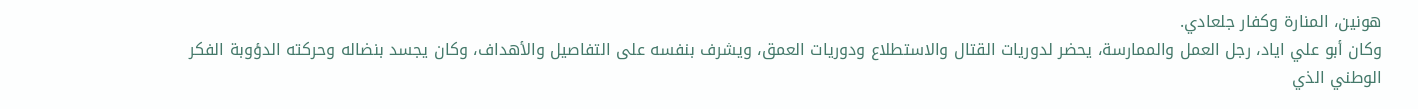هونين، المنارة وكفار جلعادي.
وكان أبو علي اياد، رجل العمل والممارسة، يحضر لدوريات القتال والاستطلاع ودوريات العمق، ويشرف بنفسه على التفاصيل والأهداف، وكان يجسد بنضاله وحركته الدؤوبة الفكر الوطني الذي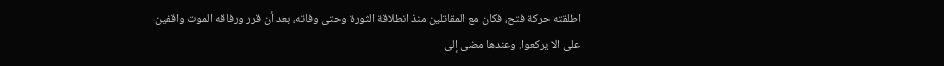اطلقته حركة فتح، فكان مع المقاتلين منذ انطلاقة الثورة وحتى وفاته، بعد أن قرر ورفاقه الموت واقفين على الا يركعوا. وعندها مضى إلى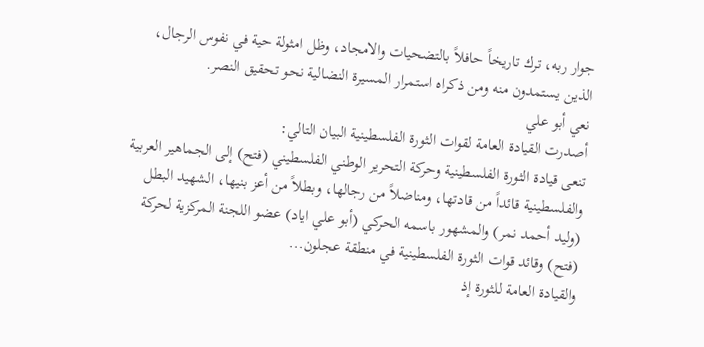جوار ربه، ترك تاريخاً حافلاً بالتضحيات والامجاد، وظل امثولة حية في نفوس الرجال، الذين يستمدون منه ومن ذكراه استمرار المسيرة النضالية نحو تحقيق النصر.
نعي أبو علي
أصدرت القيادة العامة لقوات الثورة الفلسطينية البيان التالي:
تنعى قيادة الثورة الفلسطينية وحركة التحرير الوطني الفلسطيني (فتح) إلى الجماهير العربية والفلسطينية قائداً من قادتها، ومناضلاً من رجالها، وبطلاً من أعز بنيها، الشهيد البطل (وليد أحمد نمر) والمشهور باسمه الحركي (أبو علي اياد) عضو اللجنة المركزية لحركة (فتح) وقائد قوات الثورة الفلسطينية في منطقة عجلون...
والقيادة العامة للثورة إذ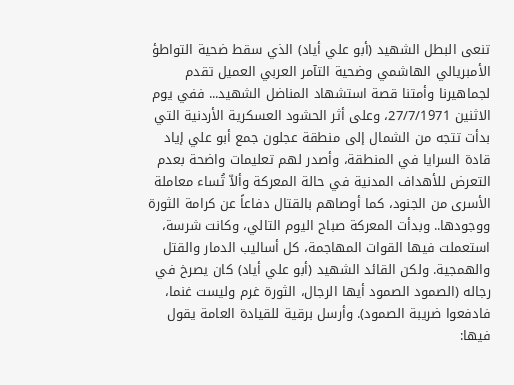تنعى البطل الشهيد (أبو علي أياد) الذي سقط ضحية التواطؤ الأمبريالي الهاشمي وضحية التآمر العربي العميل تقدم لجماهيرنا وأمتنا قصة استشهاد المناضل الشهيد... ففي يوم الاثنين 27/7/1971، وعلى أثر الحشود العسكرية الأردنية التي بدأت تتجه من الشمال إلى منطقة عجلون جمع أبو علي إياد قادة السرايا في المنطقة، وأصدر لهم تعليمات واضحة بعدم التعرض للأهداف المدنية في حالة المعركة وألاّ تُساء معاملة الأسرى من الجنود، كما أوصاهم بالقتال دفاعاً عن كرامة الثورة ووجودها.. وبدأت المعركة صباح اليوم التالي، وكانت شرسة، استعملت فيها القوات المهاجمة، كل أساليب الدمار والقتل والهمجية. ولكن القائد الشهيد (أبو علي أياد) كان يصرخ في رجاله (الصمود الصمود أيها الرجال، الثورة غرم وليست غنما، فادفعوا ضريبة الصمود). وأرسل برقية للقيادة العامة يقول فيها: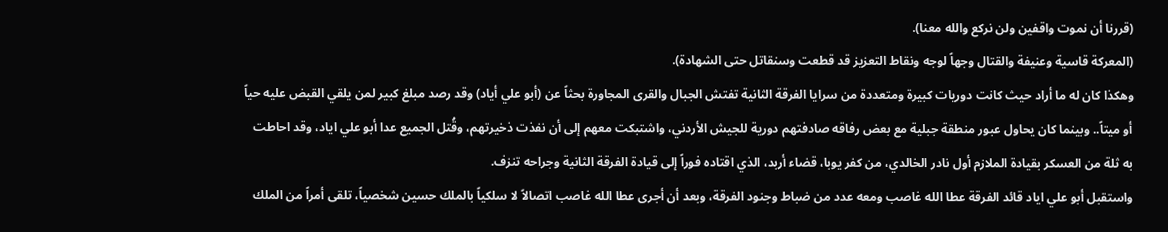(قررنا أن نموت واقفين ولن نركع والله معنا).
(المعركة قاسية وعنيفة والقتال وجهاً لوجه ونقاط التعزيز قد قطعت وسنقاتل حتى الشهادة).
وهكذا كان له ما أراد حيث كانت دوريات كبيرة ومتعددة من سرايا الفرقة الثانية تفتش الجبال والقرى المجاورة بحثاً عن (أبو علي أياد) وقد رصد مبلغ كبير لمن يلقي القبض عليه حياً أو ميتاً.. وبينما كان يحاول عبور منطقة جبلية مع بعض رفاقه صادفتهم دورية للجيش الأردني، واشتبكت معهم إلى أن نفذت ذخيرتهم، وقُتل الجميع عدا أبو علي اياد، وقد احاطت به ثلة من العسكر بقيادة الملازم أول نادر الخالدي، من كفر يوبا، قضاء أربد، الذي اقتاده فوراً إلى قيادة الفرقة الثانية وجراحه تنزف.
واستقبل أبو علي اياد قائد الفرقة عطا الله غاصب ومعه عدد من ضباط وجنود الفرقة، وبعد أن أجرى عطا الله غاصب اتصالاً لا سلكياً بالملك حسين شخصياً، تلقى أمراً من الملك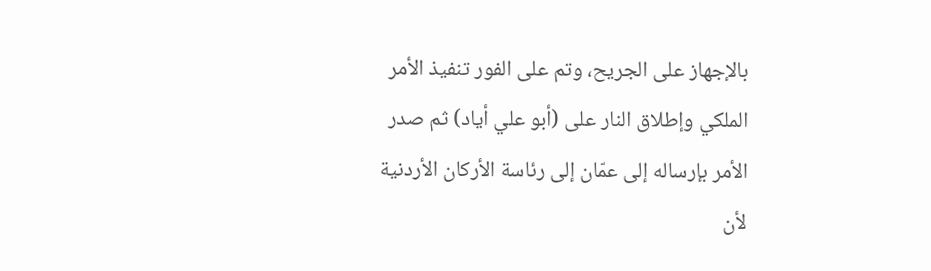بالإجهاز على الجريح، وتم على الفور تنفيذ الأمر الملكي وإطلاق النار على (أبو علي أياد) ثم صدر الأمر بإرساله إلى عمّان إلى رئاسة الأركان الأردنية لأن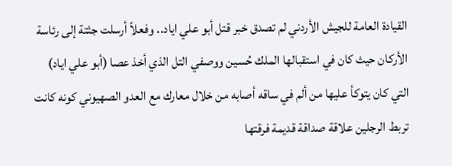القيادة العامة للجيش الأردني لم تصدق خبر قتل أبو علي اياد.. وفعلاً أرسلت جثتة إلى رئاسة الأركان حيث كان في استقبالها الملك حُسين ووصفي التل الذي أخذ عصا (أبو علي اياد) التي كان يتوكأ عليها من ألم في ساقه أصابه من خلال معارك مع العدو الصهيوني كونه كانت تربط الرجلين علاقة صداقة قديمة فرقتها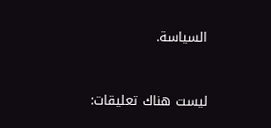السياسة.


ليست هناك تعليقات: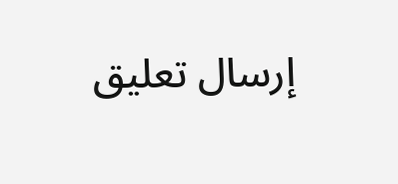إرسال تعليق